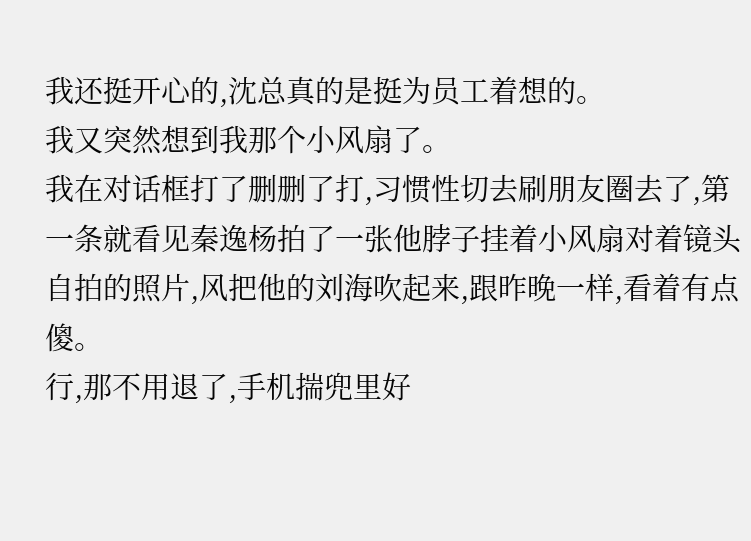我还挺开心的,沈总真的是挺为员工着想的。
我又突然想到我那个小风扇了。
我在对话框打了删删了打,习惯性切去刷朋友圈去了,第一条就看见秦逸杨拍了一张他脖子挂着小风扇对着镜头自拍的照片,风把他的刘海吹起来,跟昨晚一样,看着有点傻。
行,那不用退了,手机揣兜里好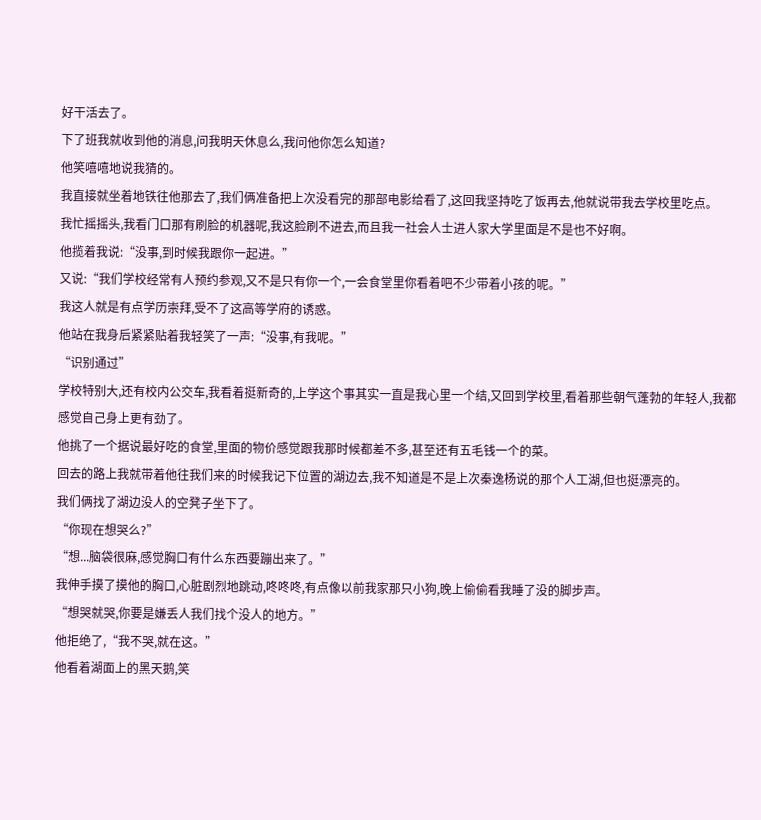好干活去了。
下了班我就收到他的消息,问我明天休息么,我问他你怎么知道?
他笑嘻嘻地说我猜的。
我直接就坐着地铁往他那去了,我们俩准备把上次没看完的那部电影给看了,这回我坚持吃了饭再去,他就说带我去学校里吃点。
我忙摇摇头,我看门口那有刷脸的机器呢,我这脸刷不进去,而且我一社会人士进人家大学里面是不是也不好啊。
他揽着我说:“没事,到时候我跟你一起进。”
又说:“我们学校经常有人预约参观,又不是只有你一个,一会食堂里你看着吧不少带着小孩的呢。”
我这人就是有点学历崇拜,受不了这高等学府的诱惑。
他站在我身后紧紧贴着我轻笑了一声:“没事,有我呢。”
“识别通过”
学校特别大,还有校内公交车,我看着挺新奇的,上学这个事其实一直是我心里一个结,又回到学校里,看着那些朝气蓬勃的年轻人,我都感觉自己身上更有劲了。
他挑了一个据说最好吃的食堂,里面的物价感觉跟我那时候都差不多,甚至还有五毛钱一个的菜。
回去的路上我就带着他往我们来的时候我记下位置的湖边去,我不知道是不是上次秦逸杨说的那个人工湖,但也挺漂亮的。
我们俩找了湖边没人的空凳子坐下了。
“你现在想哭么?”
“想...脑袋很麻,感觉胸口有什么东西要蹦出来了。”
我伸手摸了摸他的胸口,心脏剧烈地跳动,咚咚咚,有点像以前我家那只小狗,晚上偷偷看我睡了没的脚步声。
“想哭就哭,你要是嫌丢人我们找个没人的地方。”
他拒绝了,“我不哭,就在这。”
他看着湖面上的黑天鹅,笑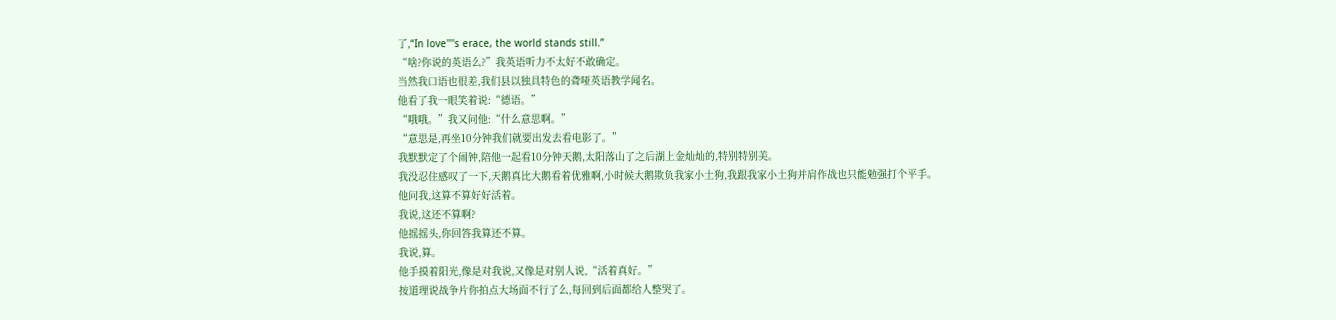了,“In love''''s erace, the world stands still.”
“啥?你说的英语么?”我英语听力不太好不敢确定。
当然我口语也很差,我们县以独具特色的聋哑英语教学闻名。
他看了我一眼笑着说:“德语。”
“哦哦。”我又问他:“什么意思啊。”
“意思是,再坐10分钟我们就要出发去看电影了。”
我默默定了个闹钟,陪他一起看10分钟天鹅,太阳落山了之后湖上金灿灿的,特别特别美。
我没忍住感叹了一下,天鹅真比大鹅看着优雅啊,小时候大鹅欺负我家小土狗,我跟我家小土狗并肩作战也只能勉强打个平手。
他问我,这算不算好好活着。
我说,这还不算啊?
他摇摇头,你回答我算还不算。
我说,算。
他手摸着阳光,像是对我说,又像是对别人说,“活着真好。”
按道理说战争片你拍点大场面不行了么,每回到后面都给人整哭了。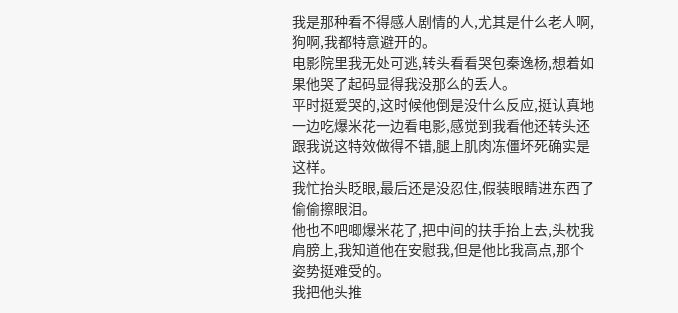我是那种看不得感人剧情的人,尤其是什么老人啊,狗啊,我都特意避开的。
电影院里我无处可逃,转头看看哭包秦逸杨,想着如果他哭了起码显得我没那么的丢人。
平时挺爱哭的,这时候他倒是没什么反应,挺认真地一边吃爆米花一边看电影,感觉到我看他还转头还跟我说这特效做得不错,腿上肌肉冻僵坏死确实是这样。
我忙抬头眨眼,最后还是没忍住,假装眼睛进东西了偷偷擦眼泪。
他也不吧唧爆米花了,把中间的扶手抬上去,头枕我肩膀上,我知道他在安慰我,但是他比我高点,那个姿势挺难受的。
我把他头推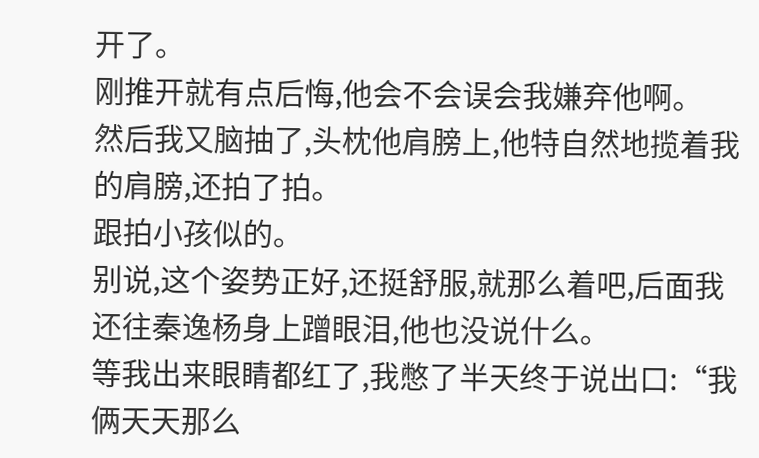开了。
刚推开就有点后悔,他会不会误会我嫌弃他啊。
然后我又脑抽了,头枕他肩膀上,他特自然地揽着我的肩膀,还拍了拍。
跟拍小孩似的。
别说,这个姿势正好,还挺舒服,就那么着吧,后面我还往秦逸杨身上蹭眼泪,他也没说什么。
等我出来眼睛都红了,我憋了半天终于说出口:“我俩天天那么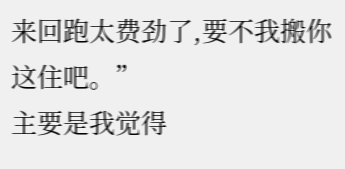来回跑太费劲了,要不我搬你这住吧。”
主要是我觉得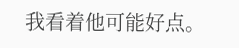我看着他可能好点。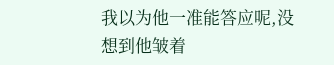我以为他一准能答应呢,没想到他皱着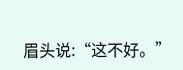眉头说:“这不好。”